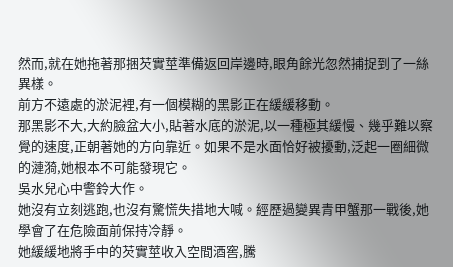然而,就在她拖著那捆芡實莖準備返回岸邊時,眼角餘光忽然捕捉到了一絲異樣。
前方不遠處的淤泥裡,有一個模糊的黑影正在緩緩移動。
那黑影不大,大約臉盆大小,貼著水底的淤泥,以一種極其緩慢、幾乎難以察覺的速度,正朝著她的方向靠近。如果不是水面恰好被擾動,泛起一圈細微的漣漪,她根本不可能發現它。
吳水兒心中警鈴大作。
她沒有立刻逃跑,也沒有驚慌失措地大喊。經歷過變異青甲蟹那一戰後,她學會了在危險面前保持冷靜。
她緩緩地將手中的芡實莖收入空間酒窖,騰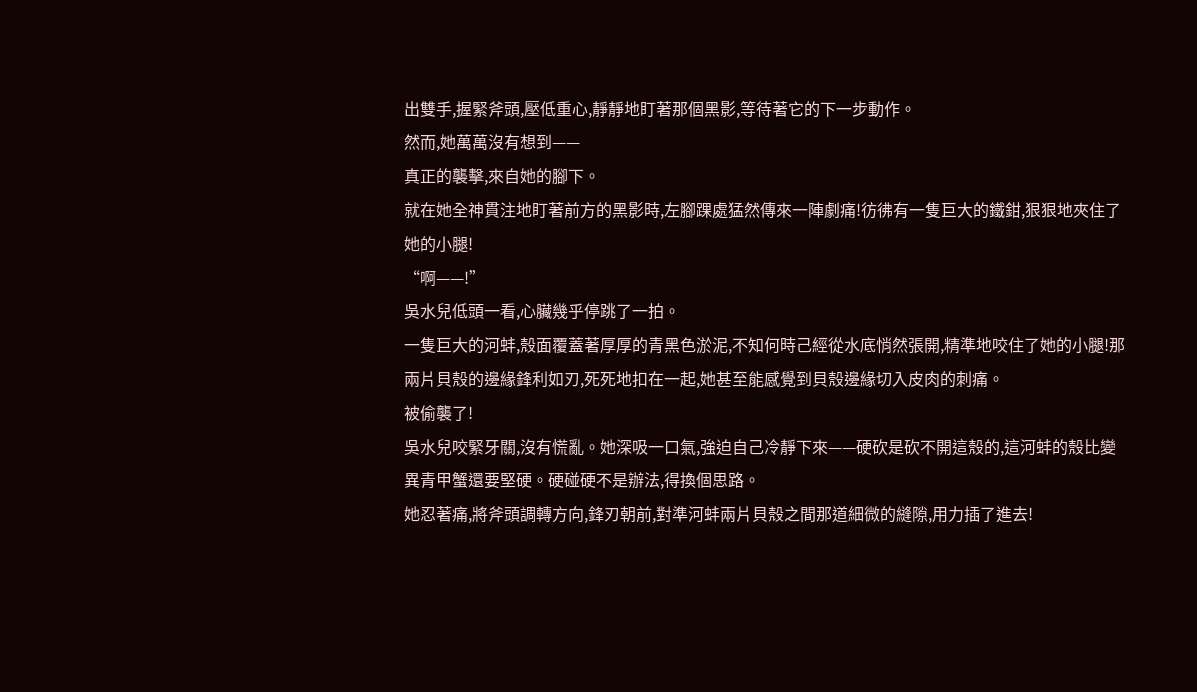出雙手,握緊斧頭,壓低重心,靜靜地盯著那個黑影,等待著它的下一步動作。
然而,她萬萬沒有想到——
真正的襲擊,來自她的腳下。
就在她全神貫注地盯著前方的黑影時,左腳踝處猛然傳來一陣劇痛!彷彿有一隻巨大的鐵鉗,狠狠地夾住了她的小腿!
“啊——!”
吳水兒低頭一看,心臟幾乎停跳了一拍。
一隻巨大的河蚌,殼面覆蓋著厚厚的青黑色淤泥,不知何時己經從水底悄然張開,精準地咬住了她的小腿!那兩片貝殼的邊緣鋒利如刃,死死地扣在一起,她甚至能感覺到貝殼邊緣切入皮肉的刺痛。
被偷襲了!
吳水兒咬緊牙關,沒有慌亂。她深吸一口氣,強迫自己冷靜下來——硬砍是砍不開這殼的,這河蚌的殼比變異青甲蟹還要堅硬。硬碰硬不是辦法,得換個思路。
她忍著痛,將斧頭調轉方向,鋒刃朝前,對準河蚌兩片貝殼之間那道細微的縫隙,用力插了進去!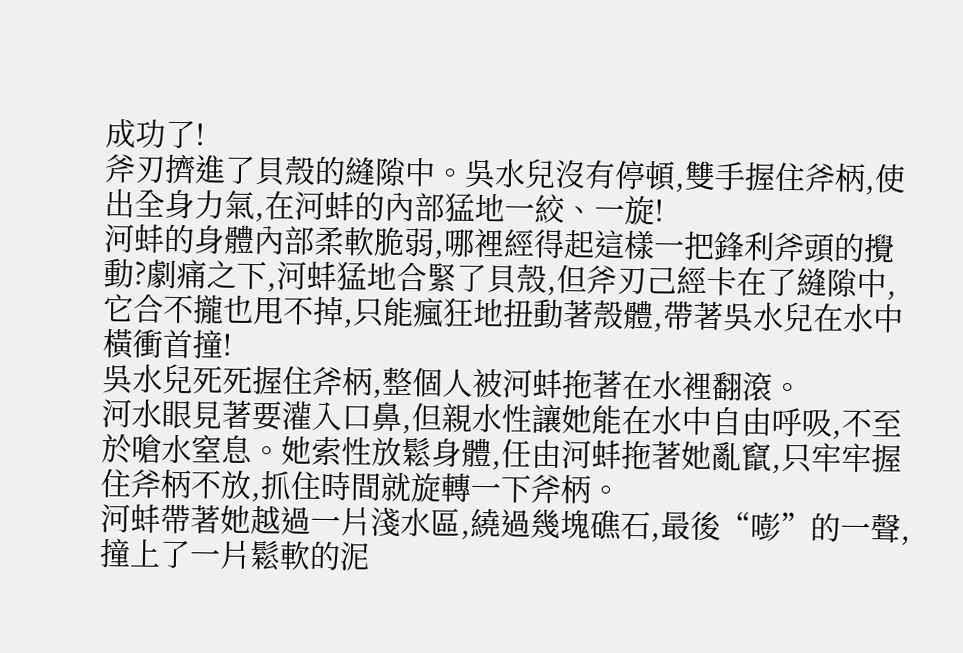成功了!
斧刃擠進了貝殼的縫隙中。吳水兒沒有停頓,雙手握住斧柄,使出全身力氣,在河蚌的內部猛地一絞、一旋!
河蚌的身體內部柔軟脆弱,哪裡經得起這樣一把鋒利斧頭的攪動?劇痛之下,河蚌猛地合緊了貝殼,但斧刃己經卡在了縫隙中,它合不攏也甩不掉,只能瘋狂地扭動著殼體,帶著吳水兒在水中橫衝首撞!
吳水兒死死握住斧柄,整個人被河蚌拖著在水裡翻滾。
河水眼見著要灌入口鼻,但親水性讓她能在水中自由呼吸,不至於嗆水窒息。她索性放鬆身體,任由河蚌拖著她亂竄,只牢牢握住斧柄不放,抓住時間就旋轉一下斧柄。
河蚌帶著她越過一片淺水區,繞過幾塊礁石,最後“嘭”的一聲,撞上了一片鬆軟的泥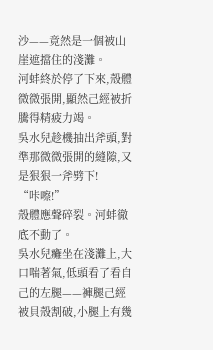沙——竟然是一個被山崖遮擋住的淺灘。
河蚌終於停了下來,殼體微微張開,顯然己經被折騰得精疲力竭。
吳水兒趁機抽出斧頭,對準那微微張開的縫隙,又是狠狠一斧劈下!
“咔嚓!”
殼體應聲碎裂。河蚌徹底不動了。
吳水兒癱坐在淺灘上,大口喘著氣,低頭看了看自己的左腿——褲腿己經被貝殼割破,小腿上有幾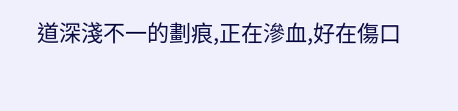道深淺不一的劃痕,正在滲血,好在傷口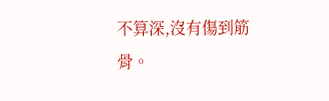不算深,沒有傷到筋骨。